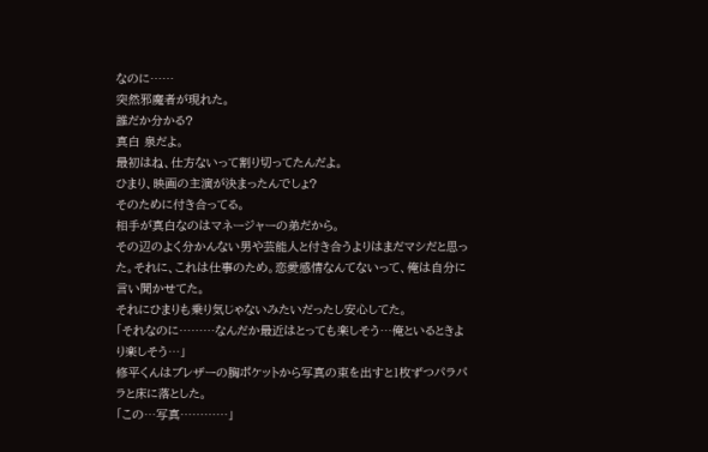なのに……
突然邪魔者が現れた。
誰だか分かる?
真白 泉だよ。
最初はね、仕方ないって割り切ってたんだよ。
ひまり、映画の主演が決まったんでしょ?
そのために付き合ってる。
相手が真白なのはマネージャーの弟だから。
その辺のよく分かんない男や芸能人と付き合うよりはまだマシだと思った。それに、これは仕事のため。恋愛感情なんてないって、俺は自分に言い聞かせてた。
それにひまりも乗り気じゃないみたいだったし安心してた。
「それなのに………なんだか最近はとっても楽しそう…俺といるときより楽しそう…」
修平くんはブレザーの胸ポケットから写真の束を出すと1枚ずつパラパラと床に落とした。
「この…写真…………」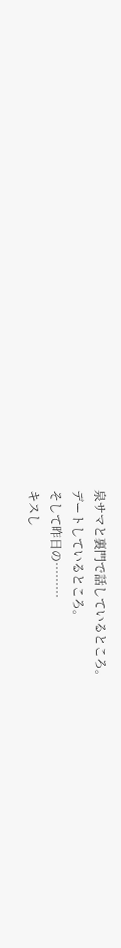泉サマと裏門で話しているところ。
デートしているところ。
そして昨日の………
キスし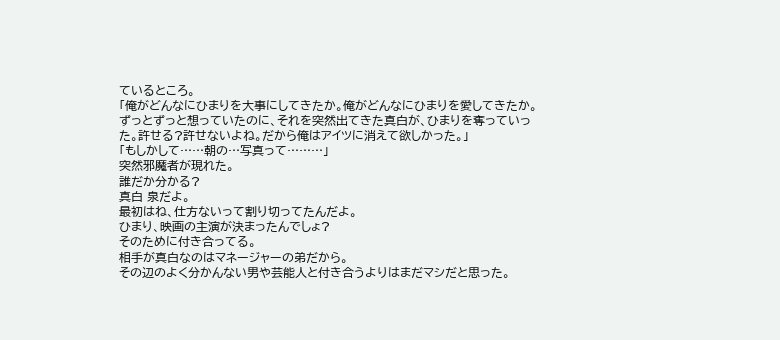ているところ。
「俺がどんなにひまりを大事にしてきたか。俺がどんなにひまりを愛してきたか。ずっとずっと想っていたのに、それを突然出てきた真白が、ひまりを奪っていった。許せる?許せないよね。だから俺はアイツに消えて欲しかった。」
「もしかして……朝の…写真って………」
突然邪魔者が現れた。
誰だか分かる?
真白 泉だよ。
最初はね、仕方ないって割り切ってたんだよ。
ひまり、映画の主演が決まったんでしょ?
そのために付き合ってる。
相手が真白なのはマネージャーの弟だから。
その辺のよく分かんない男や芸能人と付き合うよりはまだマシだと思った。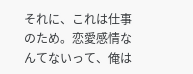それに、これは仕事のため。恋愛感情なんてないって、俺は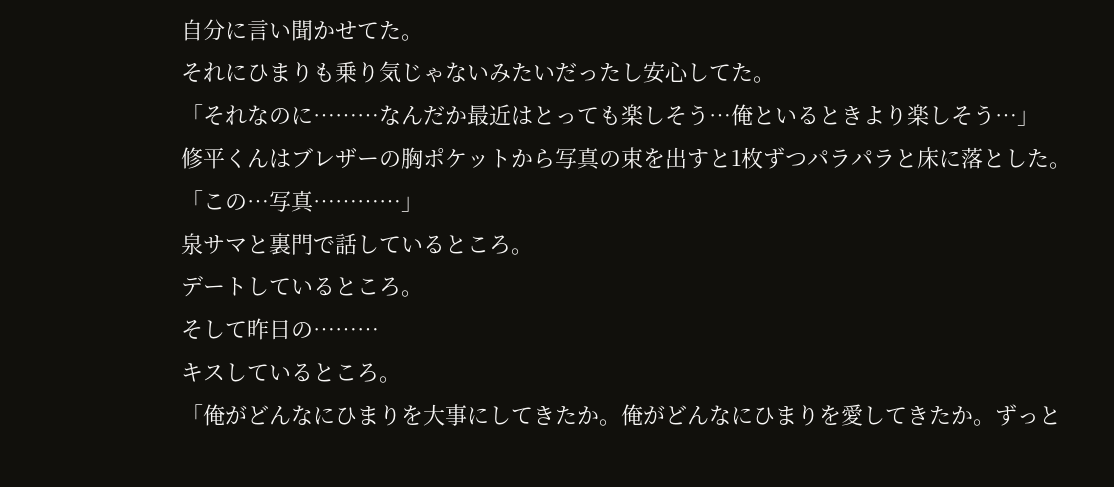自分に言い聞かせてた。
それにひまりも乗り気じゃないみたいだったし安心してた。
「それなのに………なんだか最近はとっても楽しそう…俺といるときより楽しそう…」
修平くんはブレザーの胸ポケットから写真の束を出すと1枚ずつパラパラと床に落とした。
「この…写真…………」
泉サマと裏門で話しているところ。
デートしているところ。
そして昨日の………
キスしているところ。
「俺がどんなにひまりを大事にしてきたか。俺がどんなにひまりを愛してきたか。ずっと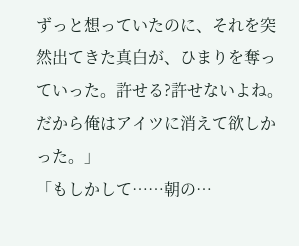ずっと想っていたのに、それを突然出てきた真白が、ひまりを奪っていった。許せる?許せないよね。だから俺はアイツに消えて欲しかった。」
「もしかして……朝の…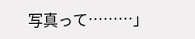写真って………」